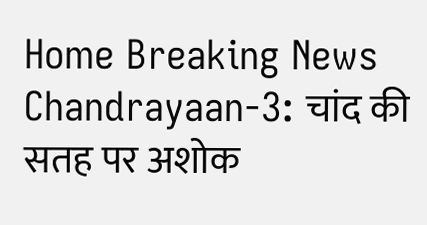Home Breaking News Chandrayaan-3: चांद की सतह पर अशोक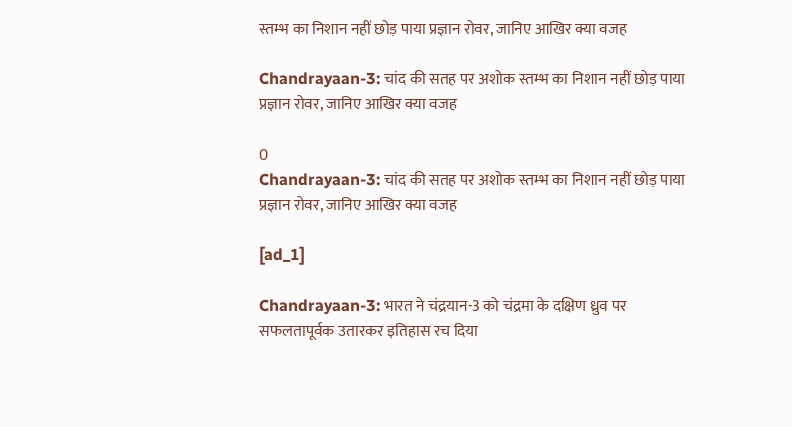स्तम्भ का निशान नहीं छोड़ पाया प्रज्ञान रोवर, जानिए आखिर क्या वजह

Chandrayaan-3: चांद की सतह पर अशोक स्तम्भ का निशान नहीं छोड़ पाया प्रज्ञान रोवर, जानिए आखिर क्या वजह

0
Chandrayaan-3: चांद की सतह पर अशोक स्तम्भ का निशान नहीं छोड़ पाया प्रज्ञान रोवर, जानिए आखिर क्या वजह

[ad_1]

Chandrayaan-3: भारत ने चंद्रयान-3 को चंद्रमा के दक्षिण ध्रुव पर सफलतापूर्वक उतारकर इतिहास रच दिया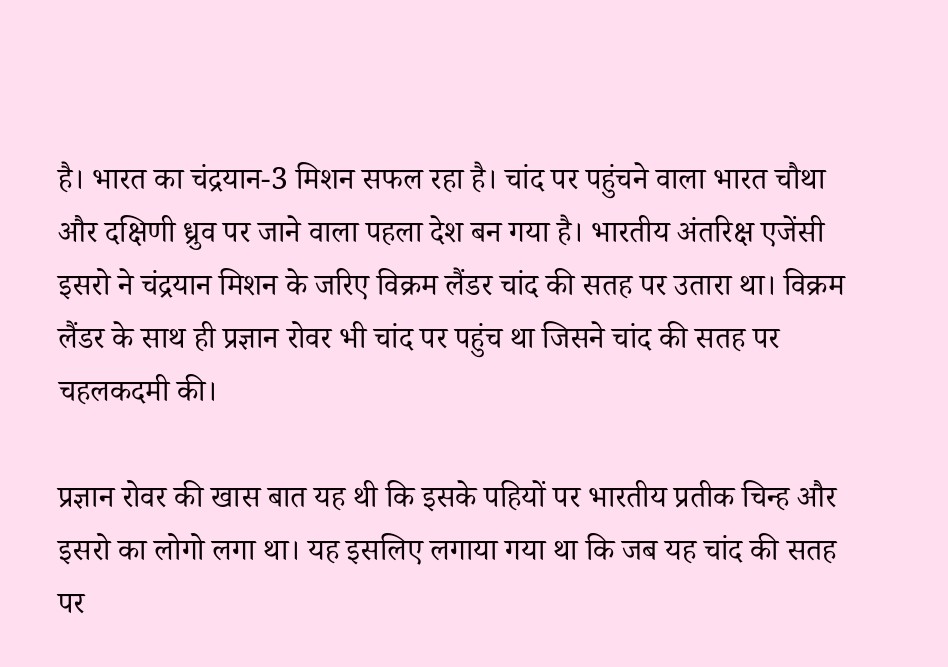है। भारत का चंद्रयान-3 मिशन सफल रहा है। चांद पर पहुंचने वाला भारत चौथा और दक्षिणी ध्रुव पर जाने वाला पहला देश बन गया है। भारतीय अंतरिक्ष एजेंसी इसरो ने चंद्रयान मिशन के जरिए विक्रम लैंडर चांद की सतह पर उतारा था। विक्रम लैंडर के साथ ही प्रज्ञान रोवर भी चांद पर पहुंच था जिसने चांद की सतह पर चहलकदमी की।

प्रज्ञान रोवर की खास बात यह थी कि इसके पहियों पर भारतीय प्रतीक चिन्ह और इसरो का लोगो लगा था। यह इसलिए लगाया गया था कि जब यह चांद की सतह पर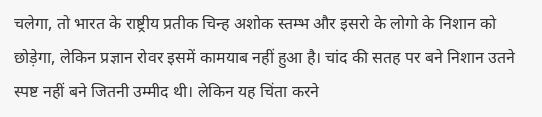चलेगा, तो भारत के राष्ट्रीय प्रतीक चिन्ह अशोक स्तम्भ और इसरो के लोगो के निशान को छोड़ेगा, लेकिन प्रज्ञान रोवर इसमें कामयाब नहीं हुआ है। चांद की सतह पर बने निशान उतने स्पष्ट नहीं बने जितनी उम्मीद थी। लेकिन यह चिंता करने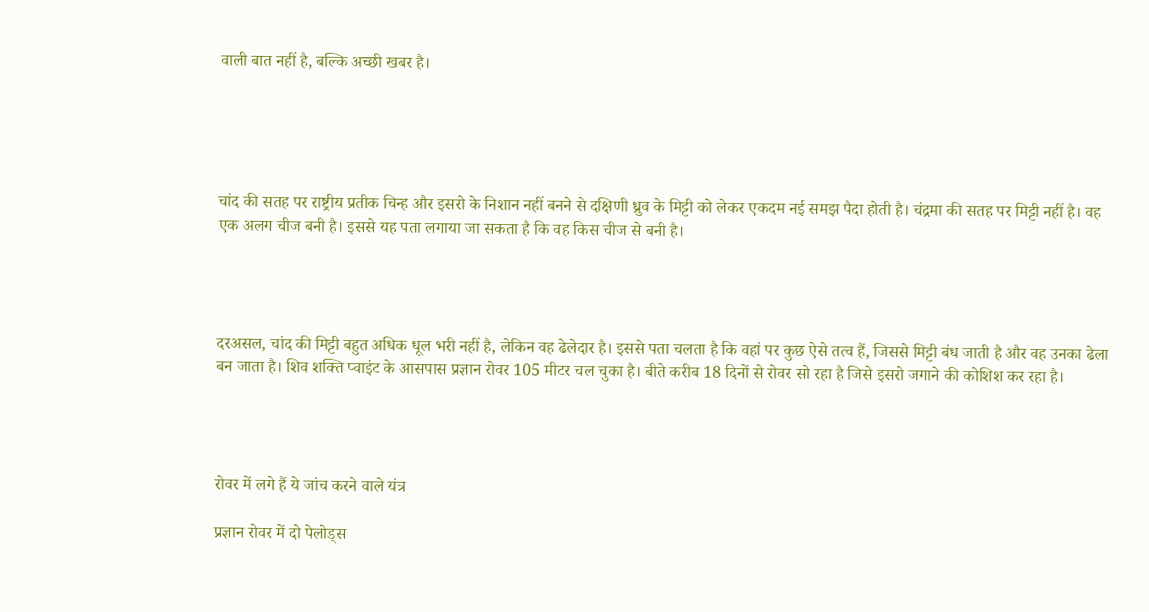वाली बात नहीं है, बल्कि अच्छी खबर है।





चांद की सतह पर राष्ट्रीय प्रतीक चिन्ह और इसरो के निशान नहीं बनने से दक्षिणी ध्रुव के मिट्टी को लेकर एकदम नई समझ पैदा होती है। चंद्रमा की सतह पर मिट्टी नहीं है। वह एक अलग चीज बनी है। इससे यह पता लगाया जा सकता है कि वह किस चीज से बनी है।




दरअसल, चांद की मिट्टी बहुत अधिक धूल भरी नहीं है, लेकिन वह ढेलेदार है। इससे पता चलता है कि वहां पर कुछ ऐसे तत्व हैं, जिससे मिट्टी बंध जाती है और वह उनका ढेला बन जाता है। शिव शक्ति प्वाइंट के आसपास प्रज्ञान रोवर 105 मीटर चल चुका है। बीते करीब 18 दिनों से रोवर सो रहा है जिसे इसरो जगाने की कोशिश कर रहा है।




रोवर में लगे हैं ये जांच करने वाले यंत्र

प्रज्ञान रोवर में दो पेलोड्स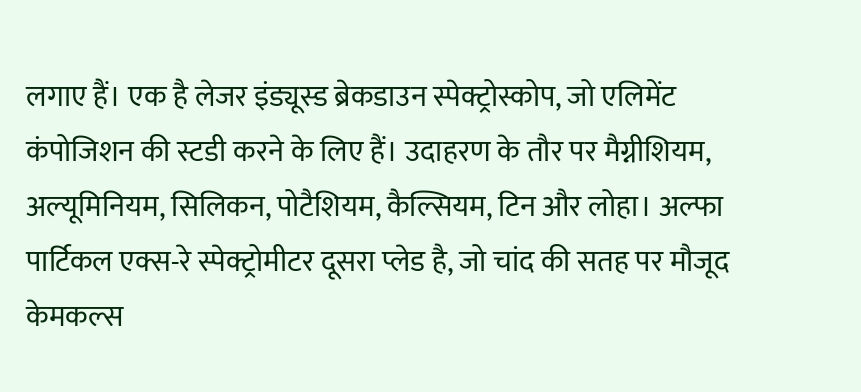लगाए हैं। एक है लेजर इंड्यूस्ड ब्रेकडाउन स्पेक्ट्रोस्कोप, जो एलिमेंट कंपोजिशन की स्टडी करने के लिए हैं। उदाहरण के तौर पर मैग्नीशियम, अल्यूमिनियम, सिलिकन, पोटैशियम, कैल्सियम, टिन और लोहा। अल्फा पार्टिकल एक्स-रे स्पेक्ट्रोमीटर दूसरा प्लेड है, जो चांद की सतह पर मौजूद केमकल्स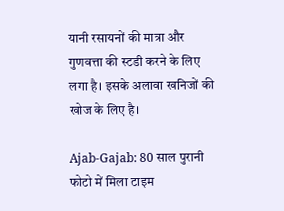यानी रसायनों की मात्रा और गुणवत्ता की स्टडी करने के लिए लगा है। इसके अलावा खनिजों की खोज के लिए है।

Ajab-Gajab: 80 साल पुरानी फोटो में मिला टाइम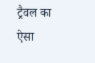ट्रैवल का ऐसा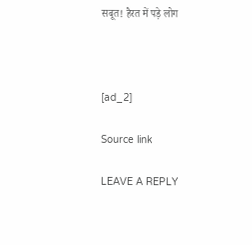सबूत! हैरत में पड़े लोग



[ad_2]

Source link

LEAVE A REPLY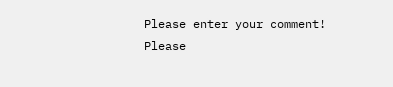Please enter your comment!
Please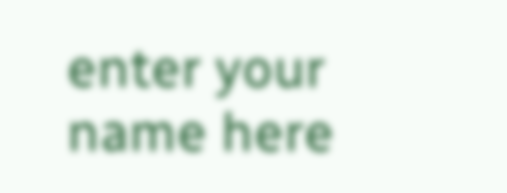enter your name here